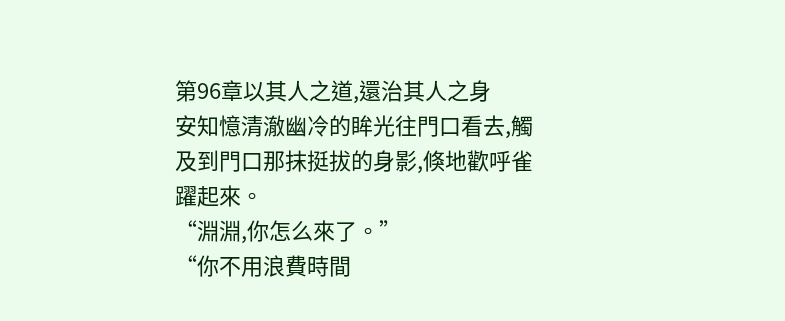第96章以其人之道,還治其人之身
安知憶清澈幽冷的眸光往門口看去,觸及到門口那抹挺拔的身影,倏地歡呼雀躍起來。
“淵淵,你怎么來了。”
“你不用浪費時間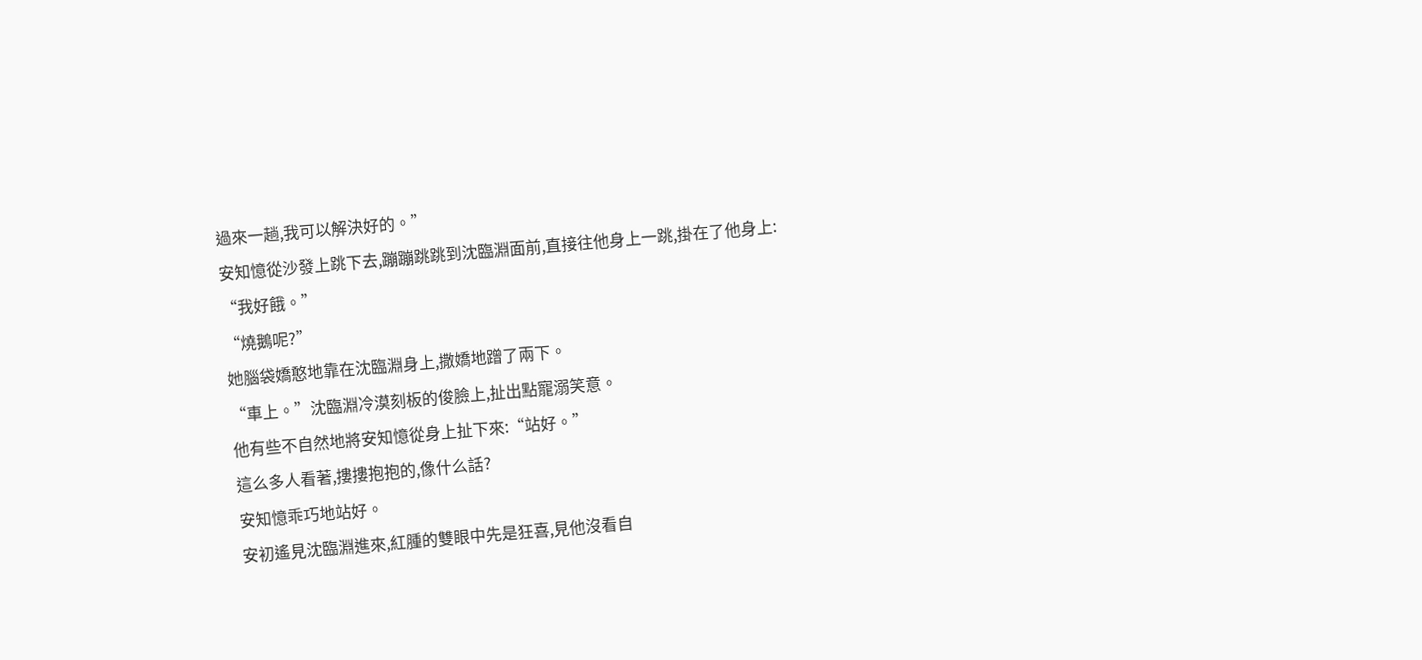過來一趟,我可以解決好的。”
安知憶從沙發上跳下去,蹦蹦跳跳到沈臨淵面前,直接往他身上一跳,掛在了他身上:
“我好餓。”
“燒鵝呢?”
她腦袋嬌憨地靠在沈臨淵身上,撒嬌地蹭了兩下。
“車上。”沈臨淵冷漠刻板的俊臉上,扯出點寵溺笑意。
他有些不自然地將安知憶從身上扯下來:“站好。”
這么多人看著,摟摟抱抱的,像什么話?
安知憶乖巧地站好。
安初遙見沈臨淵進來,紅腫的雙眼中先是狂喜,見他沒看自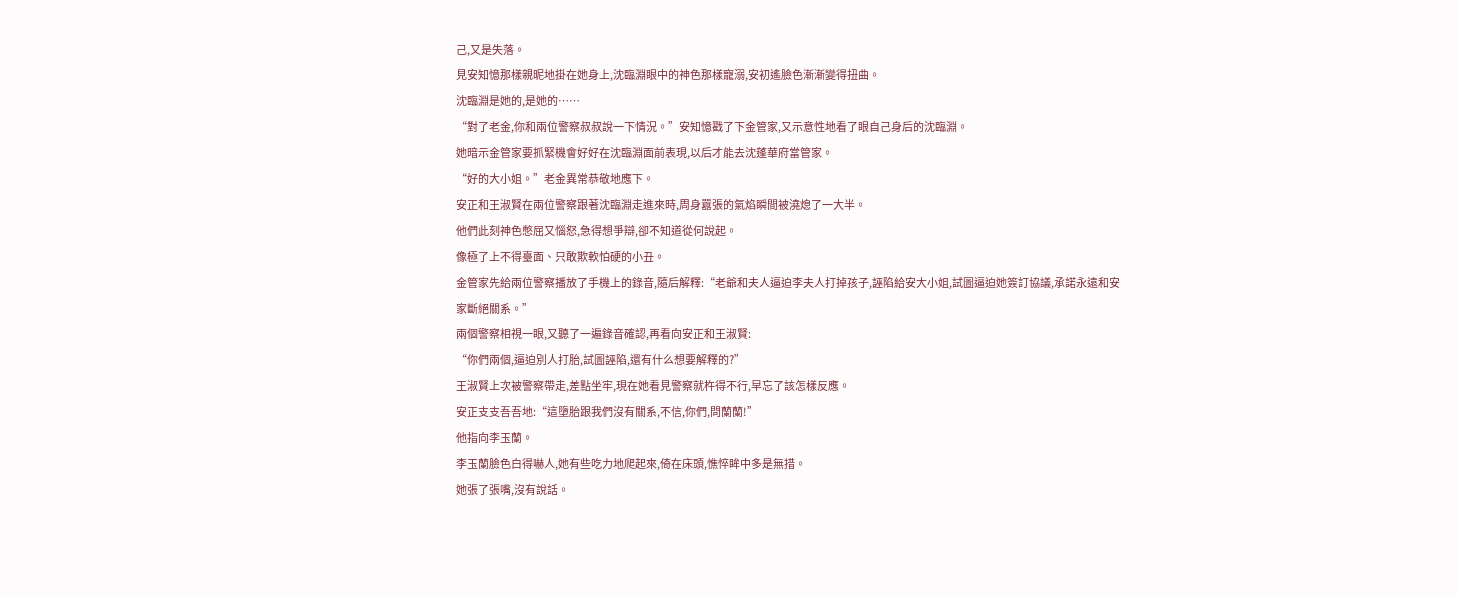己,又是失落。
見安知憶那樣親昵地掛在她身上,沈臨淵眼中的神色那樣寵溺,安初遙臉色漸漸變得扭曲。
沈臨淵是她的,是她的……
“對了老金,你和兩位警察叔叔說一下情況。”安知憶戳了下金管家,又示意性地看了眼自己身后的沈臨淵。
她暗示金管家要抓緊機會好好在沈臨淵面前表現,以后才能去沈蓬華府當管家。
“好的大小姐。”老金異常恭敬地應下。
安正和王淑賢在兩位警察跟著沈臨淵走進來時,周身囂張的氣焰瞬間被澆熄了一大半。
他們此刻神色憋屈又惱怒,急得想爭辯,卻不知道從何說起。
像極了上不得臺面、只敢欺軟怕硬的小丑。
金管家先給兩位警察播放了手機上的錄音,隨后解釋:“老爺和夫人逼迫李夫人打掉孩子,誣陷給安大小姐,試圖逼迫她簽訂協議,承諾永遠和安家斷絕關系。”
兩個警察相視一眼,又聽了一遍錄音確認,再看向安正和王淑賢:
“你們兩個,逼迫別人打胎,試圖誣陷,還有什么想要解釋的?”
王淑賢上次被警察帶走,差點坐牢,現在她看見警察就杵得不行,早忘了該怎樣反應。
安正支支吾吾地:“這墮胎跟我們沒有關系,不信,你們,問蘭蘭!”
他指向李玉蘭。
李玉蘭臉色白得嚇人,她有些吃力地爬起來,倚在床頭,憔悴眸中多是無措。
她張了張嘴,沒有說話。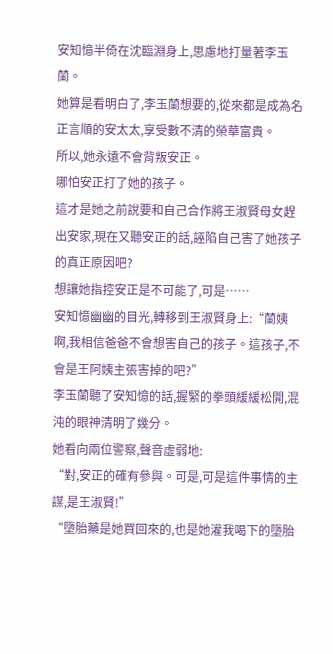安知憶半倚在沈臨淵身上,思慮地打量著李玉蘭。
她算是看明白了,李玉蘭想要的,從來都是成為名正言順的安太太,享受數不清的榮華富貴。
所以,她永遠不會背叛安正。
哪怕安正打了她的孩子。
這才是她之前說要和自己合作將王淑賢母女趕出安家,現在又聽安正的話,誣陷自己害了她孩子的真正原因吧?
想讓她指控安正是不可能了,可是……
安知憶幽幽的目光,轉移到王淑賢身上:“蘭姨啊,我相信爸爸不會想害自己的孩子。這孩子,不會是王阿姨主張害掉的吧?”
李玉蘭聽了安知憶的話,握緊的拳頭緩緩松開,混沌的眼神清明了幾分。
她看向兩位警察,聲音虛弱地:
“對,安正的確有參與。可是,可是這件事情的主謀,是王淑賢!”
“墮胎藥是她買回來的,也是她灌我喝下的墮胎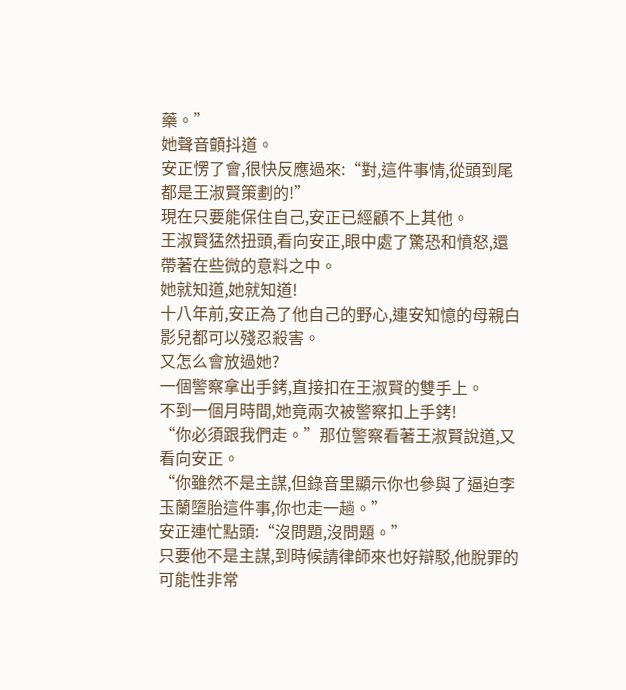藥。”
她聲音顫抖道。
安正愣了會,很快反應過來:“對,這件事情,從頭到尾都是王淑賢策劃的!”
現在只要能保住自己,安正已經顧不上其他。
王淑賢猛然扭頭,看向安正,眼中處了驚恐和憤怒,還帶著在些微的意料之中。
她就知道,她就知道!
十八年前,安正為了他自己的野心,連安知憶的母親白影兒都可以殘忍殺害。
又怎么會放過她?
一個警察拿出手銬,直接扣在王淑賢的雙手上。
不到一個月時間,她竟兩次被警察扣上手銬!
“你必須跟我們走。”那位警察看著王淑賢說道,又看向安正。
“你雖然不是主謀,但錄音里顯示你也參與了逼迫李玉蘭墮胎這件事,你也走一趟。”
安正連忙點頭:“沒問題,沒問題。”
只要他不是主謀,到時候請律師來也好辯駁,他脫罪的可能性非常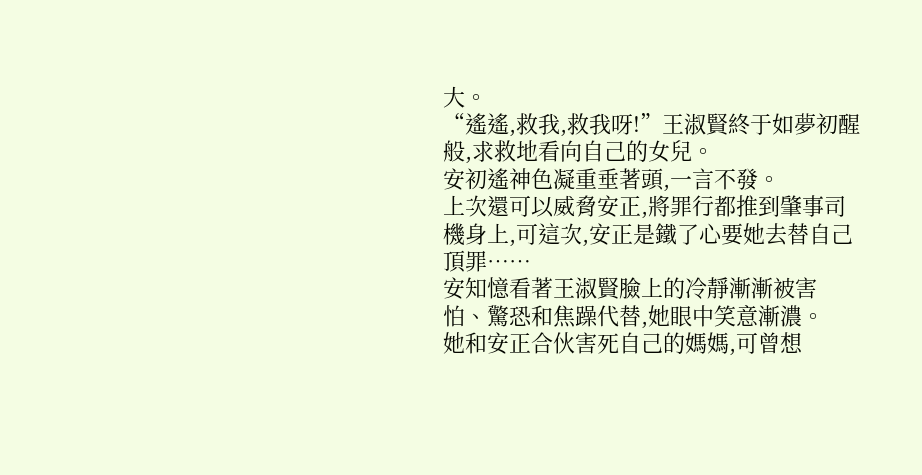大。
“遙遙,救我,救我呀!”王淑賢終于如夢初醒般,求救地看向自己的女兒。
安初遙神色凝重垂著頭,一言不發。
上次還可以威脅安正,將罪行都推到肇事司機身上,可這次,安正是鐵了心要她去替自己頂罪……
安知憶看著王淑賢臉上的冷靜漸漸被害怕、驚恐和焦躁代替,她眼中笑意漸濃。
她和安正合伙害死自己的媽媽,可曾想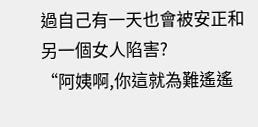過自己有一天也會被安正和另一個女人陷害?
“阿姨啊,你這就為難遙遙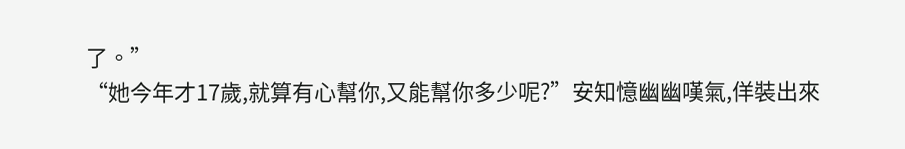了。”
“她今年才17歲,就算有心幫你,又能幫你多少呢?”安知憶幽幽嘆氣,佯裝出來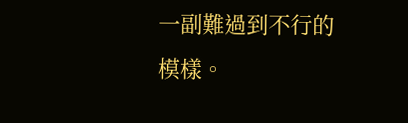一副難過到不行的模樣。